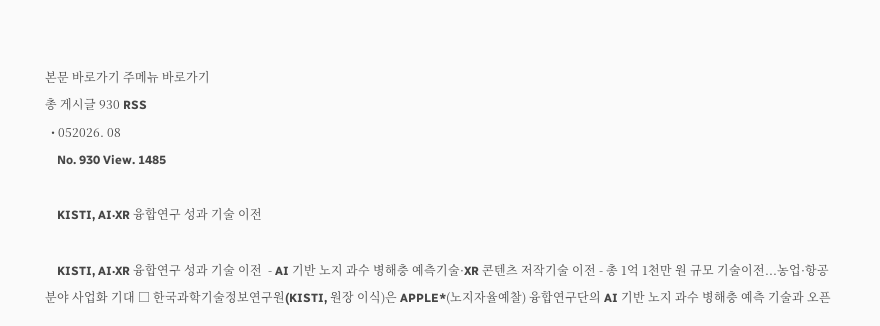본문 바로가기 주메뉴 바로가기
총 게시글 930 RSS
  • 052026. 08
    No. 930 View. 1485

    KISTI, AI·XR 융합연구 성과 기술 이전

    KISTI, AI·XR 융합연구 성과 기술 이전  - AI 기반 노지 과수 병해충 예측기술·XR 콘텐츠 저작기술 이전 - 총 1억 1천만 원 규모 기술이전...농업·항공 분야 사업화 기대 □ 한국과학기술정보연구원(KISTI, 원장 이식)은 APPLE*(노지자율예찰) 융합연구단의 AI 기반 노지 과수 병해충 예측 기술과 오픈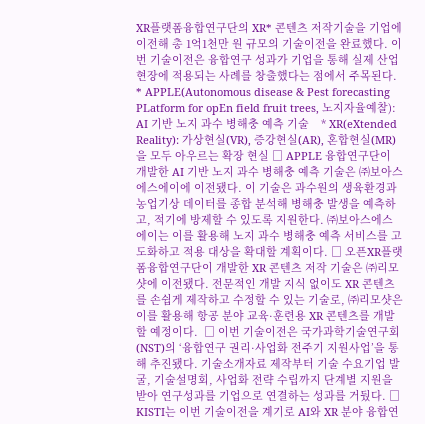XR플랫폼융합연구단의 XR* 콘텐츠 저작기술을 기업에 이전해 총 1억1천만 원 규모의 기술이전을 완료했다. 이번 기술이전은 융합연구 성과가 기업을 통해 실제 산업 현장에 적용되는 사례를 창출했다는 점에서 주목된다.    * APPLE(Autonomous disease & Pest forecasting PLatform for opEn field fruit trees, 노지자율예찰):   AI 기반 노지 과수 병해충 예측 기술    * XR(eXtended Reality): 가상현실(VR), 증강현실(AR), 혼합현실(MR)을 모두 아우르는 확장 현실 □ APPLE 융합연구단이 개발한 AI 기반 노지 과수 병해충 예측 기술은 ㈜보아스에스에이에 이전됐다. 이 기술은 과수원의 생육환경과 농업기상 데이터를 종합 분석해 병해충 발생을 예측하고, 적기에 방제할 수 있도록 지원한다. ㈜보아스에스에이는 이를 활용해 노지 과수 병해충 예측 서비스를 고도화하고 적용 대상을 확대할 계획이다. □ 오픈XR플랫폼융합연구단이 개발한 XR 콘텐츠 저작 기술은 ㈜리모샷에 이전됐다. 전문적인 개발 지식 없이도 XR 콘텐츠를 손쉽게 제작하고 수정할 수 있는 기술로, ㈜리모샷은 이를 활용해 항공 분야 교육·훈련용 XR 콘텐츠를 개발할 예정이다.  □ 이번 기술이전은 국가과학기술연구회(NST)의 ‘융합연구 권리·사업화 전주기 지원사업’을 통해 추진됐다. 기술소개자료 제작부터 기술 수요기업 발굴, 기술설명회, 사업화 전략 수립까지 단계별 지원을 받아 연구성과를 기업으로 연결하는 성과를 거뒀다. □ KISTI는 이번 기술이전을 계기로 AI와 XR 분야 융합연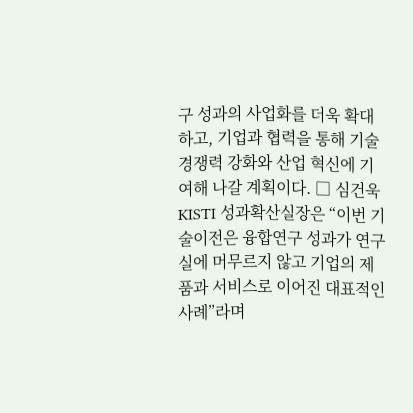구 성과의 사업화를 더욱 확대하고, 기업과 협력을 통해 기술 경쟁력 강화와 산업 혁신에 기여해 나갈 계획이다. □ 심건욱 KISTI 성과확산실장은 “이번 기술이전은 융합연구 성과가 연구실에 머무르지 않고 기업의 제품과 서비스로 이어진 대표적인 사례”라며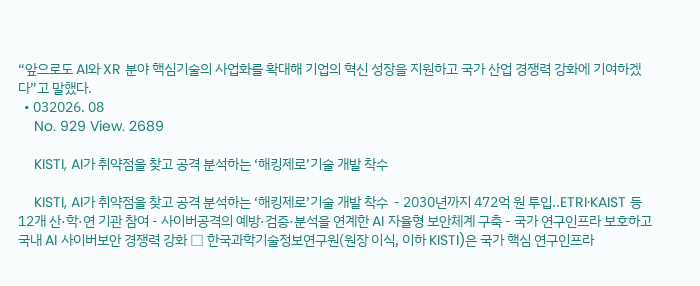“앞으로도 AI와 XR 분야 핵심기술의 사업화를 확대해 기업의 혁신 성장을 지원하고 국가 산업 경쟁력 강화에 기여하겠다”고 말했다.
  • 032026. 08
    No. 929 View. 2689

    KISTI, AI가 취약점을 찾고 공격 분석하는 ‘해킹제로’기술 개발 착수

    KISTI, AI가 취약점을 찾고 공격 분석하는 ‘해킹제로’기술 개발 착수  - 2030년까지 472억 원 투입..ETRI·KAIST 등 12개 산·학·연 기관 참여 - 사이버공격의 예방·검증·분석을 연계한 AI 자율형 보안체계 구축 - 국가 연구인프라 보호하고 국내 AI 사이버보안 경쟁력 강화 □ 한국과학기술정보연구원(원장 이식, 이하 KISTI)은 국가 핵심 연구인프라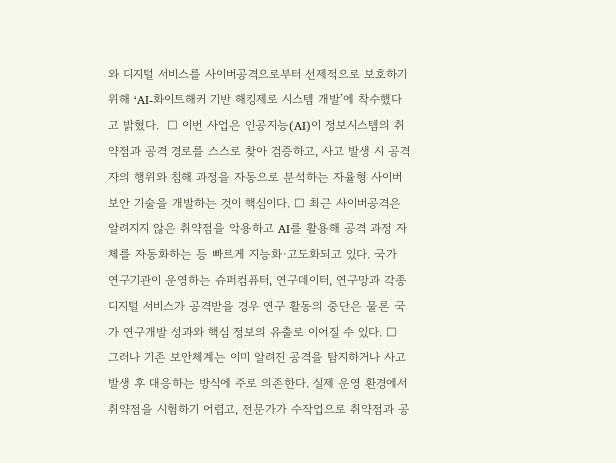와 디지털 서비스를 사이버공격으로부터 선제적으로 보호하기 위해 ‘AI-화이트해커 기반 해킹제로 시스템 개발’에 착수했다고 밝혔다.  □ 이번 사업은 인공지능(AI)이 정보시스템의 취약점과 공격 경로를 스스로 찾아 검증하고, 사고 발생 시 공격자의 행위와 침해 과정을 자동으로 분석하는 자율형 사이버보안 기술을 개발하는 것이 핵심이다. □ 최근 사이버공격은 알려지지 않은 취약점을 악용하고 AI를 활용해 공격 과정 자체를 자동화하는 등 빠르게 지능화·고도화되고 있다. 국가 연구기관이 운영하는 슈퍼컴퓨터, 연구데이터, 연구망과 각종 디지털 서비스가 공격받을 경우 연구 활동의 중단은 물론 국가 연구개발 성과와 핵심 정보의 유출로 이어질 수 있다. □ 그러나 기존 보안체계는 이미 알려진 공격을 탐지하거나 사고 발생 후 대응하는 방식에 주로 의존한다. 실제 운영 환경에서 취약점을 시험하기 어렵고, 전문가가 수작업으로 취약점과 공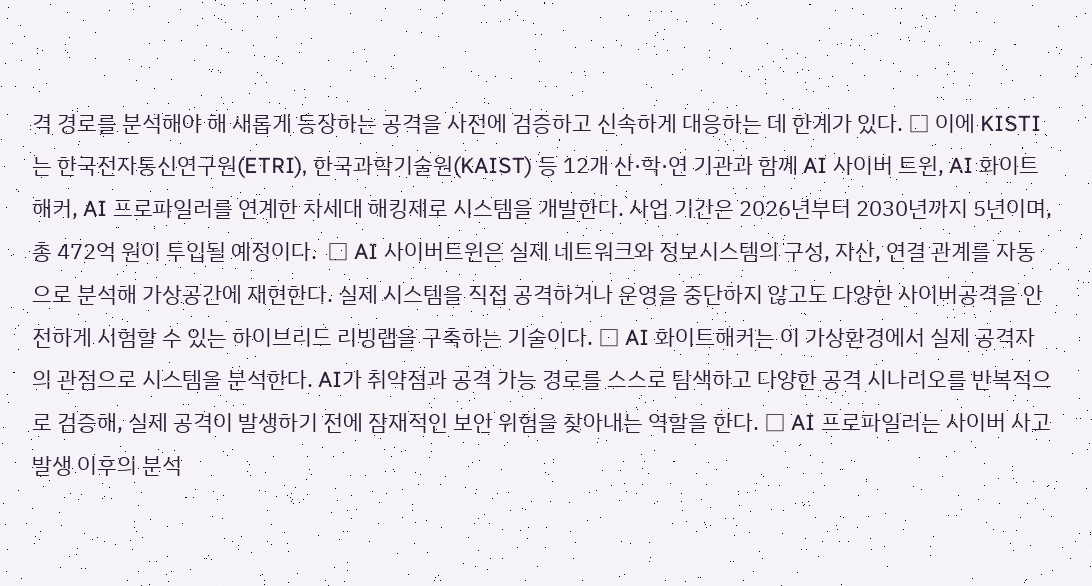격 경로를 분석해야 해 새롭게 등장하는 공격을 사전에 검증하고 신속하게 대응하는 데 한계가 있다. □ 이에 KISTI는 한국전자통신연구원(ETRI), 한국과학기술원(KAIST) 등 12개 산·학·연 기관과 함께 AI 사이버 트윈, AI 화이트 해커, AI 프로파일러를 연계한 차세대 해킹제로 시스템을 개발한다. 사업 기간은 2026년부터 2030년까지 5년이며, 총 472억 원이 투입될 예정이다.  □ AI 사이버트윈은 실제 네트워크와 정보시스템의 구성, 자산, 연결 관계를 자동으로 분석해 가상공간에 재현한다. 실제 시스템을 직접 공격하거나 운영을 중단하지 않고도 다양한 사이버공격을 안전하게 시험할 수 있는 하이브리드 리빙랩을 구축하는 기술이다. □ AI 화이트해커는 이 가상환경에서 실제 공격자의 관점으로 시스템을 분석한다. AI가 취약점과 공격 가능 경로를 스스로 탐색하고 다양한 공격 시나리오를 반복적으로 검증해, 실제 공격이 발생하기 전에 잠재적인 보안 위험을 찾아내는 역할을 한다. □ AI 프로파일러는 사이버 사고 발생 이후의 분석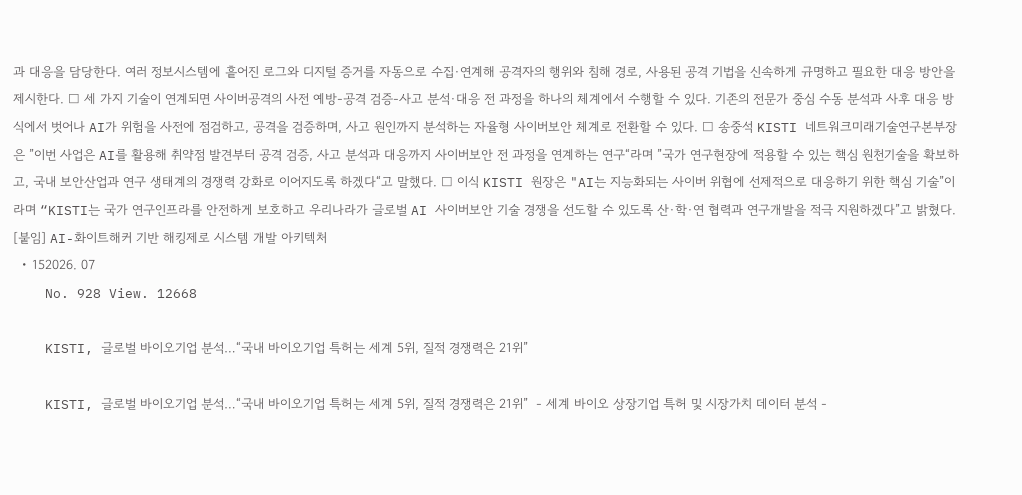과 대응을 담당한다. 여러 정보시스템에 흩어진 로그와 디지털 증거를 자동으로 수집·연계해 공격자의 행위와 침해 경로, 사용된 공격 기법을 신속하게 규명하고 필요한 대응 방안을 제시한다. □ 세 가지 기술이 연계되면 사이버공격의 사전 예방-공격 검증-사고 분석·대응 전 과정을 하나의 체계에서 수행할 수 있다. 기존의 전문가 중심 수동 분석과 사후 대응 방식에서 벗어나 AI가 위험을 사전에 점검하고, 공격을 검증하며, 사고 원인까지 분석하는 자율형 사이버보안 체계로 전환할 수 있다. □ 송중석 KISTI 네트워크미래기술연구본부장은 ”이번 사업은 AI를 활용해 취약점 발견부터 공격 검증, 사고 분석과 대응까지 사이버보안 전 과정을 연계하는 연구“라며 ”국가 연구현장에 적용할 수 있는 핵심 원천기술을 확보하고, 국내 보안산업과 연구 생태계의 경쟁력 강화로 이어지도록 하겠다“고 말했다. □ 이식 KISTI 원장은 "AI는 지능화되는 사이버 위협에 선제적으로 대응하기 위한 핵심 기술”이라며 “KISTI는 국가 연구인프라를 안전하게 보호하고 우리나라가 글로벌 AI 사이버보안 기술 경쟁을 선도할 수 있도록 산·학·연 협력과 연구개발을 적극 지원하겠다”고 밝혔다. [붙임] AI-화이트해커 기반 해킹제로 시스템 개발 아키텍처
  • 152026. 07
    No. 928 View. 12668

    KISTI, 글로벌 바이오기업 분석…“국내 바이오기업 특허는 세계 5위, 질적 경쟁력은 21위”

    KISTI, 글로벌 바이오기업 분석…“국내 바이오기업 특허는 세계 5위, 질적 경쟁력은 21위”  - 세계 바이오 상장기업 특허 및 시장가치 데이터 분석 -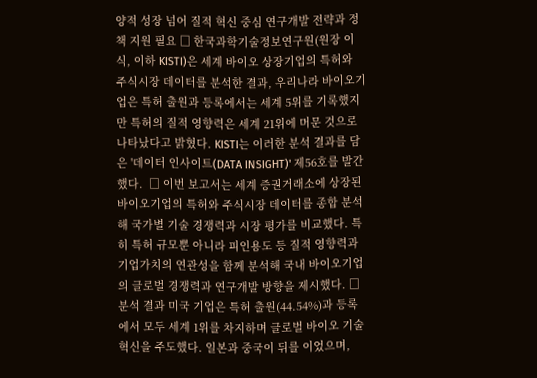양적 성장 넘어 질적 혁신 중심 연구개발 전략과 정책 지원 필요 □ 한국과학기술정보연구원(원장 이식, 이하 KISTI)은 세계 바이오 상장기업의 특허와 주식시장 데이터를 분석한 결과, 우리나라 바이오기업은 특허 출원과 등록에서는 세계 5위를 기록했지만 특허의 질적 영향력은 세계 21위에 머문 것으로 나타났다고 밝혔다. KISTI는 이러한 분석 결과를 담은 '데이터 인사이트(DATA INSIGHT)' 제56호를 발간했다.  □ 이번 보고서는 세계 증권거래소에 상장된 바이오기업의 특허와 주식시장 데이터를 종합 분석해 국가별 기술 경쟁력과 시장 평가를 비교했다. 특히 특허 규모뿐 아니라 피인용도 등 질적 영향력과 기업가치의 연관성을 함께 분석해 국내 바이오기업의 글로벌 경쟁력과 연구개발 방향을 제시했다. □ 분석 결과 미국 기업은 특허 출원(44.54%)과 등록에서 모두 세계 1위를 차지하며 글로벌 바이오 기술혁신을 주도했다. 일본과 중국이 뒤를 이었으며,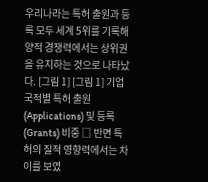우리나라는 특허 출원과 등록 모두 세계 5위를 기록해 양적 경쟁력에서는 상위권을 유지하는 것으로 나타났다. [그림 1] [그림 1] 기업 국적별 특허 출원(Applications) 및 등록(Grants) 비중 □ 반면 특허의 질적 영향력에서는 차이를 보였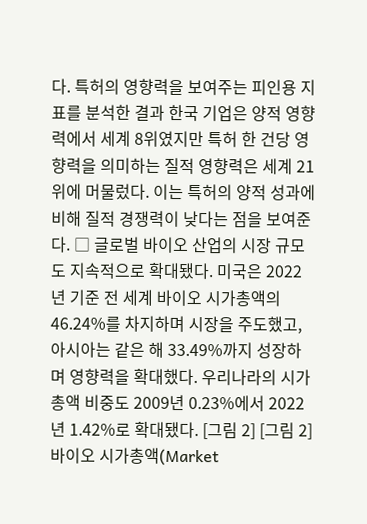다. 특허의 영향력을 보여주는 피인용 지표를 분석한 결과 한국 기업은 양적 영향력에서 세계 8위였지만 특허 한 건당 영향력을 의미하는 질적 영향력은 세계 21위에 머물렀다. 이는 특허의 양적 성과에 비해 질적 경쟁력이 낮다는 점을 보여준다. □ 글로벌 바이오 산업의 시장 규모도 지속적으로 확대됐다. 미국은 2022년 기준 전 세계 바이오 시가총액의 46.24%를 차지하며 시장을 주도했고, 아시아는 같은 해 33.49%까지 성장하며 영향력을 확대했다. 우리나라의 시가총액 비중도 2009년 0.23%에서 2022년 1.42%로 확대됐다. [그림 2] [그림 2] 바이오 시가총액(Market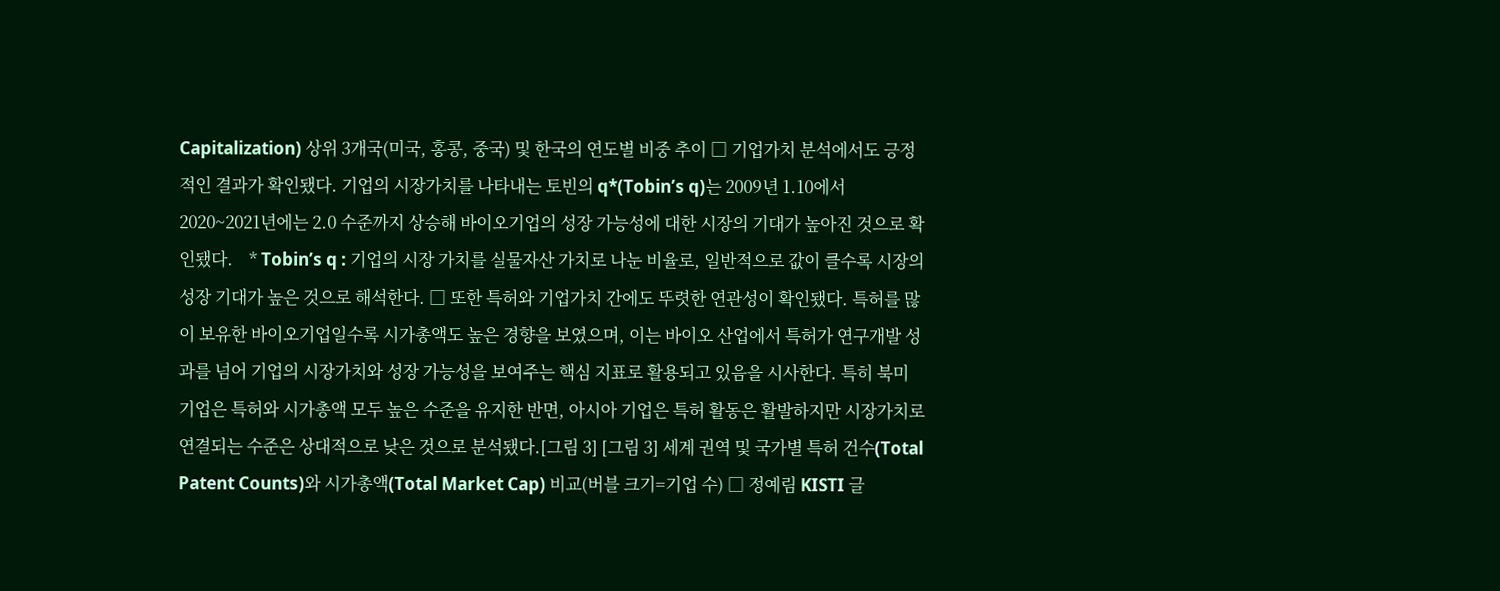Capitalization) 상위 3개국(미국, 홍콩, 중국) 및 한국의 연도별 비중 추이 □ 기업가치 분석에서도 긍정적인 결과가 확인됐다. 기업의 시장가치를 나타내는 토빈의 q*(Tobin’s q)는 2009년 1.10에서 2020~2021년에는 2.0 수준까지 상승해 바이오기업의 성장 가능성에 대한 시장의 기대가 높아진 것으로 확인됐다.    * Tobin’s q : 기업의 시장 가치를 실물자산 가치로 나눈 비율로, 일반적으로 값이 클수록 시장의 성장 기대가 높은 것으로 해석한다. □ 또한 특허와 기업가치 간에도 뚜렷한 연관성이 확인됐다. 특허를 많이 보유한 바이오기업일수록 시가총액도 높은 경향을 보였으며, 이는 바이오 산업에서 특허가 연구개발 성과를 넘어 기업의 시장가치와 성장 가능성을 보여주는 핵심 지표로 활용되고 있음을 시사한다. 특히 북미 기업은 특허와 시가총액 모두 높은 수준을 유지한 반면, 아시아 기업은 특허 활동은 활발하지만 시장가치로 연결되는 수준은 상대적으로 낮은 것으로 분석됐다.[그림 3] [그림 3] 세계 권역 및 국가별 특허 건수(Total Patent Counts)와 시가총액(Total Market Cap) 비교(버블 크기=기업 수) □ 정예림 KISTI 글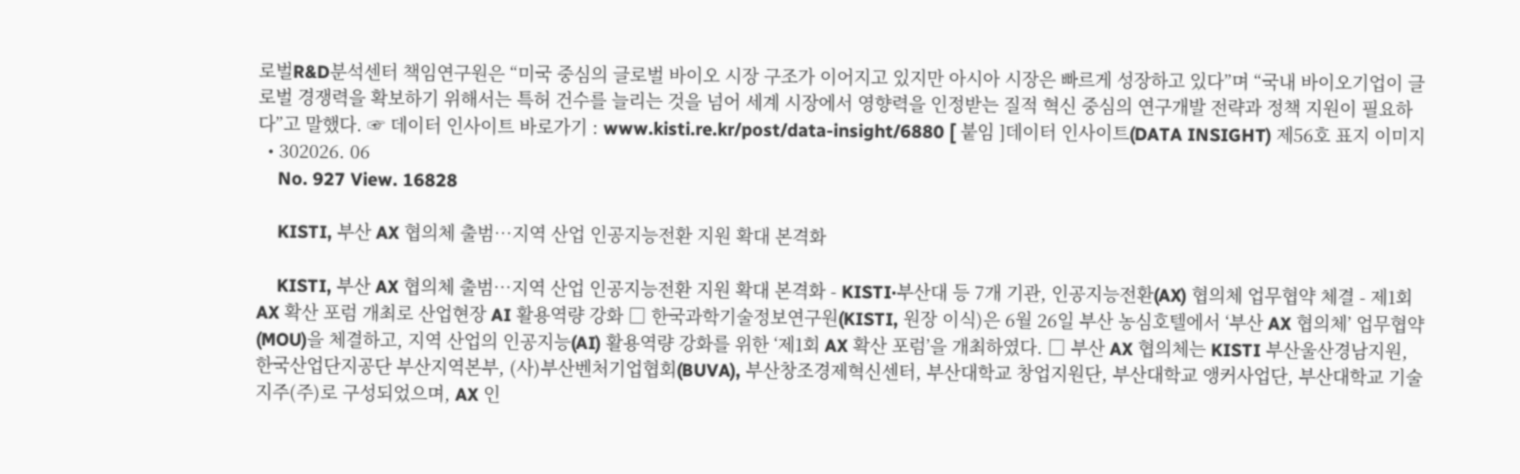로벌R&D분석센터 책임연구원은 “미국 중심의 글로벌 바이오 시장 구조가 이어지고 있지만 아시아 시장은 빠르게 성장하고 있다”며 “국내 바이오기업이 글로벌 경쟁력을 확보하기 위해서는 특허 건수를 늘리는 것을 넘어 세계 시장에서 영향력을 인정받는 질적 혁신 중심의 연구개발 전략과 정책 지원이 필요하다”고 말했다. ☞ 데이터 인사이트 바로가기 : www.kisti.re.kr/post/data-insight/6880 [ 붙임 ]데이터 인사이트(DATA INSIGHT) 제56호 표지 이미지
  • 302026. 06
    No. 927 View. 16828

    KISTI, 부산 AX 협의체 출범…지역 산업 인공지능전환 지원 확대 본격화

    KISTI, 부산 AX 협의체 출범…지역 산업 인공지능전환 지원 확대 본격화 - KISTI·부산대 등 7개 기관, 인공지능전환(AX) 협의체 업무협약 체결 - 제1회 AX 확산 포럼 개최로 산업현장 AI 활용역량 강화 □ 한국과학기술정보연구원(KISTI, 원장 이식)은 6월 26일 부산 농심호텔에서 ‘부산 AX 협의체’ 업무협약(MOU)을 체결하고, 지역 산업의 인공지능(AI) 활용역량 강화를 위한 ‘제1회 AX 확산 포럼’을 개최하였다. □ 부산 AX 협의체는 KISTI 부산울산경남지원, 한국산업단지공단 부산지역본부, (사)부산벤처기업협회(BUVA), 부산창조경제혁신센터, 부산대학교 창업지원단, 부산대학교 앵커사업단, 부산대학교 기술지주(주)로 구성되었으며, AX 인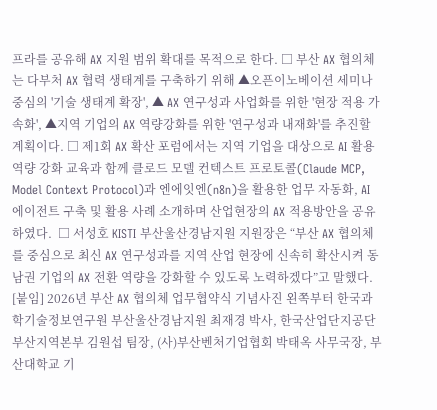프라를 공유해 AX 지원 범위 확대를 목적으로 한다. □ 부산 AX 협의체는 다부처 AX 협력 생태계를 구축하기 위해 ▲오픈이노베이션 세미나 중심의 '기술 생태계 확장', ▲ AX 연구성과 사업화를 위한 '현장 적용 가속화', ▲지역 기업의 AX 역량강화를 위한 '연구성과 내재화'를 추진할 계획이다. □ 제1회 AX 확산 포럼에서는 지역 기업을 대상으로 AI 활용 역량 강화 교육과 함께 클로드 모델 컨텍스트 프로토콜(Claude MCP, Model Context Protocol)과 엔에잇엔(n8n)을 활용한 업무 자동화, AI 에이전트 구축 및 활용 사례 소개하며 산업현장의 AX 적용방안을 공유하였다.  □ 서성호 KISTI 부산울산경남지원 지원장은 “부산 AX 협의체를 중심으로 최신 AX 연구성과를 지역 산업 현장에 신속히 확산시켜 동남권 기업의 AX 전환 역량을 강화할 수 있도록 노력하겠다”고 말했다. [붙임] 2026년 부산 AX 협의체 업무협약식 기념사진 왼쪽부터 한국과학기술정보연구원 부산울산경남지원 최재경 박사, 한국산업단지공단 부산지역본부 김원섭 팀장, (사)부산벤처기업협회 박태옥 사무국장, 부산대학교 기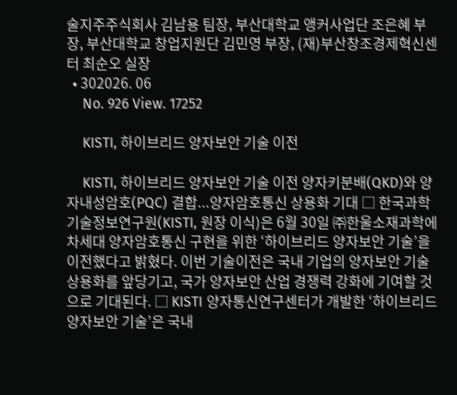술지주주식회사 김남용 팀장, 부산대학교 앵커사업단 조은혜 부장, 부산대학교 창업지원단 김민영 부장, (재)부산창조경제혁신센터 최순오 실장
  • 302026. 06
    No. 926 View. 17252

    KISTI, 하이브리드 양자보안 기술 이전

    KISTI, 하이브리드 양자보안 기술 이전 양자키분배(QKD)와 양자내성암호(PQC) 결합...양자암호통신 상용화 기대 □ 한국과학기술정보연구원(KISTI, 원장 이식)은 6월 30일 ㈜한울소재과학에 차세대 양자암호통신 구현을 위한 ‘하이브리드 양자보안 기술’을 이전했다고 밝혔다. 이번 기술이전은 국내 기업의 양자보안 기술 상용화를 앞당기고, 국가 양자보안 산업 경쟁력 강화에 기여할 것으로 기대된다. □ KISTI 양자통신연구센터가 개발한 ‘하이브리드 양자보안 기술’은 국내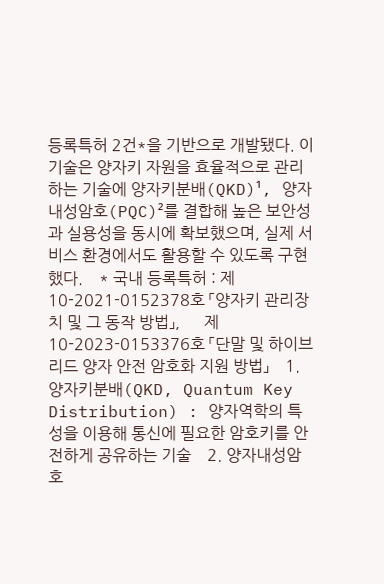등록특허 2건*을 기반으로 개발됐다. 이 기술은 양자키 자원을 효율적으로 관리하는 기술에 양자키분배(QKD)¹, 양자내성암호(PQC)²를 결합해 높은 보안성과 실용성을 동시에 확보했으며, 실제 서비스 환경에서도 활용할 수 있도록 구현했다.    * 국내 등록특허 : 제10-2021-0152378호 「양자키 관리장치 및 그 동작 방법」,      제10-2023-0153376호 「단말 및 하이브리드 양자 안전 암호화 지원 방법」    1. 양자키분배(QKD, Quantum Key Distribution) : 양자역학의 특성을 이용해 통신에 필요한 암호키를 안전하게 공유하는 기술    2. 양자내성암호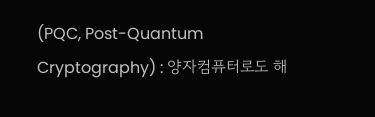(PQC, Post-Quantum Cryptography) : 양자컴퓨터로도 해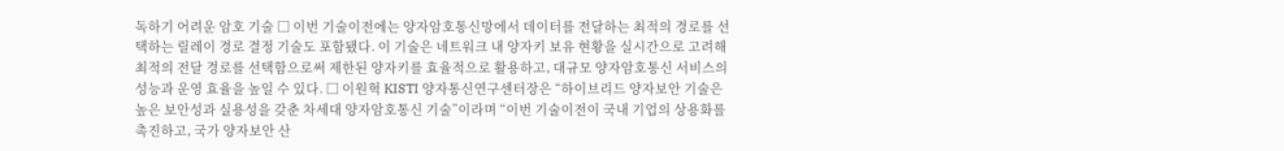독하기 어려운 암호 기술 □ 이번 기술이전에는 양자암호통신망에서 데이터를 전달하는 최적의 경로를 선택하는 릴레이 경로 결정 기술도 포함됐다. 이 기술은 네트워크 내 양자키 보유 현황을 실시간으로 고려해 최적의 전달 경로를 선택함으로써 제한된 양자키를 효율적으로 활용하고, 대규모 양자암호통신 서비스의 성능과 운영 효율을 높일 수 있다. □ 이원혁 KISTI 양자통신연구센터장은 “하이브리드 양자보안 기술은 높은 보안성과 실용성을 갖춘 차세대 양자암호통신 기술”이라며 “이번 기술이전이 국내 기업의 상용화를 촉진하고, 국가 양자보안 산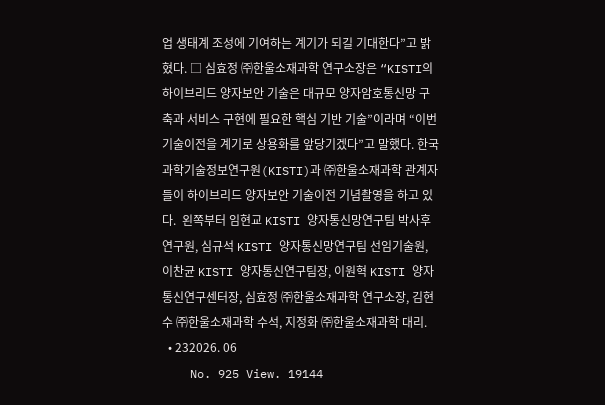업 생태계 조성에 기여하는 계기가 되길 기대한다”고 밝혔다. □ 심효정 ㈜한울소재과학 연구소장은 “KISTI의 하이브리드 양자보안 기술은 대규모 양자암호통신망 구축과 서비스 구현에 필요한 핵심 기반 기술”이라며 “이번 기술이전을 계기로 상용화를 앞당기겠다”고 말했다. 한국과학기술정보연구원(KISTI)과 ㈜한울소재과학 관계자들이 하이브리드 양자보안 기술이전 기념촬영을 하고 있다.  왼쪽부터 임현교 KISTI 양자통신망연구팀 박사후연구원, 심규석 KISTI 양자통신망연구팀 선임기술원, 이찬균 KISTI 양자통신연구팀장, 이원혁 KISTI 양자통신연구센터장, 심효정 ㈜한울소재과학 연구소장, 김현수 ㈜한울소재과학 수석, 지정화 ㈜한울소재과학 대리.
  • 232026. 06
    No. 925 View. 19144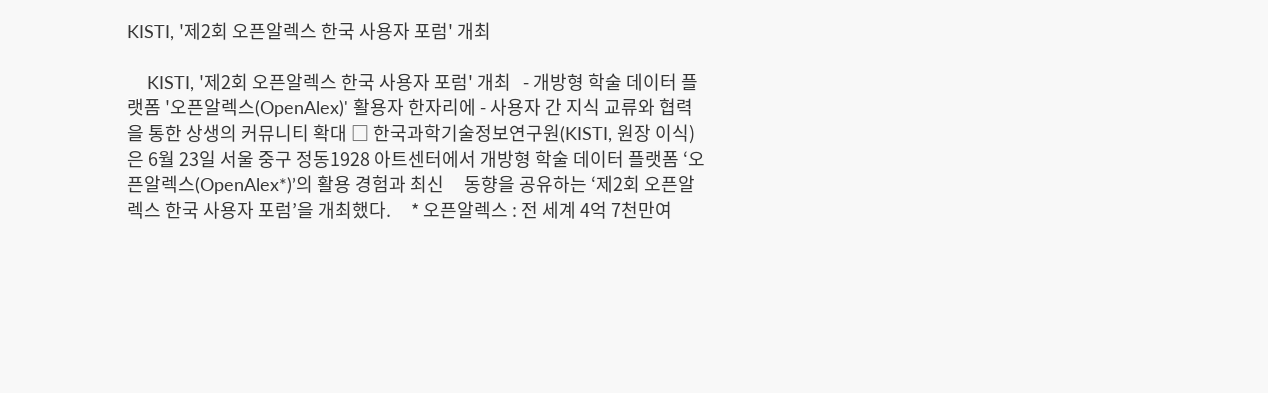KISTI, '제2회 오픈알렉스 한국 사용자 포럼' 개최

    KISTI, '제2회 오픈알렉스 한국 사용자 포럼' 개최   - 개방형 학술 데이터 플랫폼 '오픈알렉스(OpenAlex)' 활용자 한자리에 - 사용자 간 지식 교류와 협력을 통한 상생의 커뮤니티 확대 □ 한국과학기술정보연구원(KISTI, 원장 이식)은 6월 23일 서울 중구 정동1928 아트센터에서 개방형 학술 데이터 플랫폼 ‘오픈알렉스(OpenAlex*)’의 활용 경험과 최신     동향을 공유하는 ‘제2회 오픈알렉스 한국 사용자 포럼’을 개최했다.     * 오픈알렉스 : 전 세계 4억 7천만여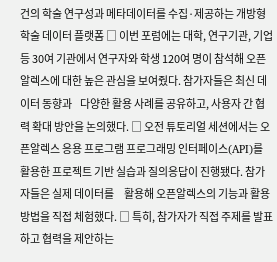건의 학술 연구성과 메타데이터를 수집·제공하는 개방형 학술 데이터 플랫폼 □ 이번 포럼에는 대학, 연구기관, 기업 등 30여 기관에서 연구자와 학생 120여 명이 참석해 오픈알렉스에 대한 높은 관심을 보여줬다. 참가자들은 최신 데이터 동향과    다양한 활용 사례를 공유하고, 사용자 간 협력 확대 방안을 논의했다. □ 오전 튜토리얼 세션에서는 오픈알렉스 응용 프로그램 프로그래밍 인터페이스(API)를 활용한 프로젝트 기반 실습과 질의응답이 진행됐다. 참가자들은 실제 데이터를     활용해 오픈알렉스의 기능과 활용 방법을 직접 체험했다. □ 특히, 참가자가 직접 주제를 발표하고 협력을 제안하는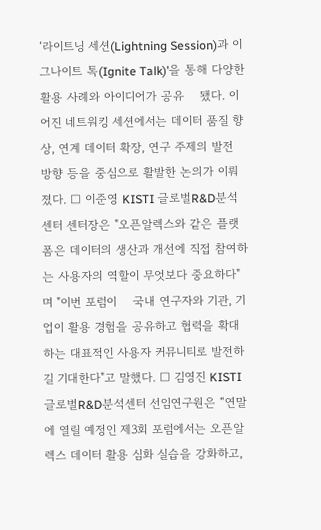‘라이트닝 세션(Lightning Session)과 이그나이트 톡(Ignite Talk)’을 통해 다양한 활용 사례와 아이디어가 공유    됐다. 이어진 네트워킹 세션에서는 데이터 품질 향상, 연계 데이터 확장, 연구 주제의 발전 방향 등을 중심으로 활발한 논의가 이뤄졌다. □ 이준영 KISTI 글로벌R&D분석센터 센터장은 "오픈알렉스와 같은 플랫폼은 데이터의 생산과 개선에 직접 참여하는 사용자의 역할이 무엇보다 중요하다"며 "이번 포럼이    국내 연구자와 기관, 기업이 활용 경험을 공유하고 협력을 확대하는 대표적인 사용자 커뮤니티로 발전하길 기대한다"고 말했다. □ 김영진 KISTI 글로벌R&D분석센터 선임연구원은 “연말에 열릴 예정인 제3회 포럼에서는 오픈알렉스 데이터 활용 심화 실습을 강화하고,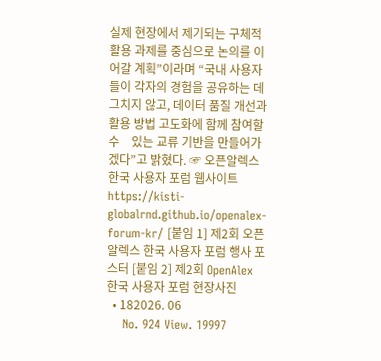실제 현장에서 제기되는 구체적    활용 과제를 중심으로 논의를 이어갈 계획”이라며 “국내 사용자들이 각자의 경험을 공유하는 데 그치지 않고, 데이터 품질 개선과 활용 방법 고도화에 함께 참여할 수    있는 교류 기반을 만들어가겠다”고 밝혔다. ☞ 오픈알렉스 한국 사용자 포럼 웹사이트    https://kisti-globalrnd.github.io/openalex-forum-kr/ [붙임 1] 제2회 오픈알렉스 한국 사용자 포럼 행사 포스터 [붙임 2] 제2회 OpenAlex 한국 사용자 포럼 현장사진
  • 182026. 06
    No. 924 View. 19997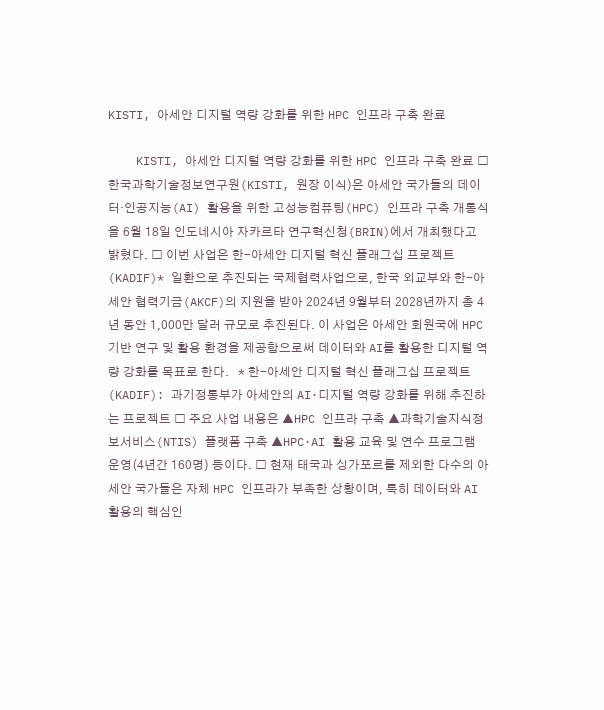KISTI, 아세안 디지털 역량 강화를 위한 HPC 인프라 구축 완료

    KISTI, 아세안 디지털 역량 강화를 위한 HPC 인프라 구축 완료 □ 한국과학기술정보연구원(KISTI, 원장 이식)은 아세안 국가들의 데이터·인공지능(AI) 활용을 위한 고성능컴퓨팅(HPC) 인프라 구축 개통식을 6월 18일 인도네시아 자카르타 연구혁신청(BRIN)에서 개최했다고 밝혔다. □ 이번 사업은 한-아세안 디지털 혁신 플래그십 프로젝트(KADIF)* 일환으로 추진되는 국제협력사업으로, 한국 외교부와 한-아세안 협력기금(AKCF)의 지원을 받아 2024년 9월부터 2028년까지 총 4년 동안 1,000만 달러 규모로 추진된다. 이 사업은 아세안 회원국에 HPC 기반 연구 및 활용 환경을 제공함으로써 데이터와 AI를 활용한 디지털 역량 강화를 목표로 한다.   * 한-아세안 디지털 혁신 플래그십 프로젝트(KADIF): 과기정통부가 아세안의 AI·디지털 역량 강화를 위해 추진하는 프로젝트 □ 주요 사업 내용은 ▲HPC 인프라 구축 ▲과학기술지식정보서비스(NTIS) 플랫폼 구축 ▲HPC·AI 활용 교육 및 연수 프로그램 운영(4년간 160명) 등이다. □ 현재 태국과 싱가포르를 제외한 다수의 아세안 국가들은 자체 HPC 인프라가 부족한 상황이며, 특히 데이터와 AI 활용의 핵심인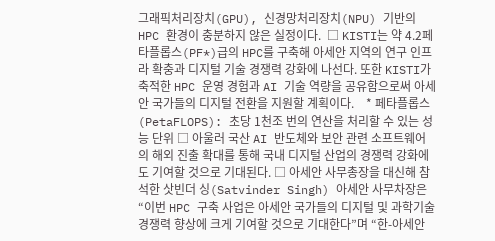그래픽처리장치(GPU), 신경망처리장치(NPU) 기반의 HPC 환경이 충분하지 않은 실정이다.  □ KISTI는 약 4.2페타플롭스(PF*)급의 HPC를 구축해 아세안 지역의 연구 인프라 확충과 디지털 기술 경쟁력 강화에 나선다. 또한 KISTI가 축적한 HPC 운영 경험과 AI 기술 역량을 공유함으로써 아세안 국가들의 디지털 전환을 지원할 계획이다.    * 페타플롭스(PetaFLOPS): 초당 1천조 번의 연산을 처리할 수 있는 성능 단위 □ 아울러 국산 AI 반도체와 보안 관련 소프트웨어의 해외 진출 확대를 통해 국내 디지털 산업의 경쟁력 강화에도 기여할 것으로 기대된다. □ 아세안 사무총장을 대신해 참석한 삿빈더 싱(Satvinder Singh) 아세안 사무차장은 “이번 HPC 구축 사업은 아세안 국가들의 디지털 및 과학기술 경쟁력 향상에 크게 기여할 것으로 기대한다”며 “한-아세안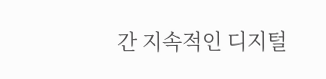간 지속적인 디지털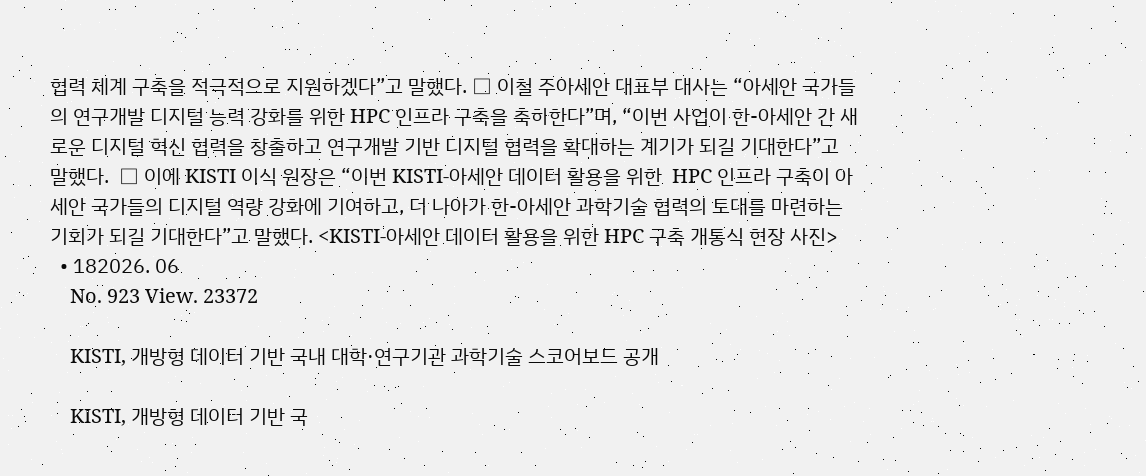협력 체계 구축을 적극적으로 지원하겠다”고 말했다. □ 이철 주아세안 대표부 대사는 “아세안 국가들의 연구개발 디지털 능력 강화를 위한 HPC 인프라 구축을 축하한다”며, “이번 사업이 한-아세안 간 새로운 디지털 혁신 협력을 창출하고 연구개발 기반 디지털 협력을 확대하는 계기가 되길 기대한다”고 말했다.  □ 이에 KISTI 이식 원장은 “이번 KISTI-아세안 데이터 활용을 위한  HPC 인프라 구축이 아세안 국가들의 디지털 역량 강화에 기여하고, 더 나아가 한-아세안 과학기술 협력의 토대를 마련하는 기회가 되길 기대한다”고 말했다. <KISTI-아세안 데이터 활용을 위한 HPC 구축 개통식 현장 사진>
  • 182026. 06
    No. 923 View. 23372

    KISTI, 개방형 데이터 기반 국내 대학·연구기관 과학기술 스코어보드 공개

    KISTI, 개방형 데이터 기반 국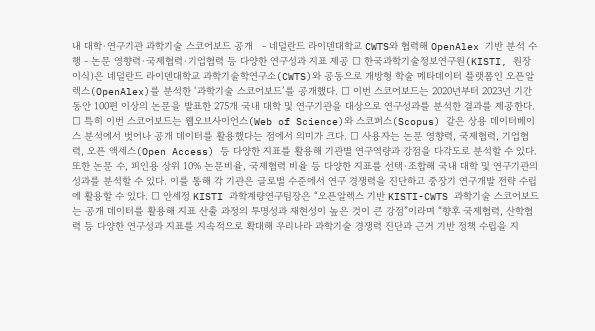내 대학·연구기관 과학기술 스코어보드 공개   - 네덜란드 라이덴대학교 CWTS와 협력해 OpenAlex 기반 분석 수행 - 논문 영향력·국제협력·기업협력 등 다양한 연구성과 지표 제공 □ 한국과학기술정보연구원(KISTI, 원장 이식)은 네덜란드 라이덴대학교 과학기술학연구소(CWTS)와 공동으로 개방형 학술 메타데이터 플랫폼인 오픈알렉스(OpenAlex)를 분석한 ‘과학기술 스코어보드’를 공개했다. □ 이번 스코어보드는 2020년부터 2023년 기간 동안 100편 이상의 논문을 발표한 275개 국내 대학 및 연구기관을 대상으로 연구성과를 분석한 결과를 제공한다.  □ 특히 이번 스코어보드는 웹오브사이언스(Web of Science)와 스코퍼스(Scopus) 같은 상용 데이터베이스 분석에서 벗어나 공개 데이터를 활용했다는 점에서 의미가 크다. □ 사용자는 논문 영향력, 국제협력, 기업협력, 오픈 액세스(Open Access) 등 다양한 지표를 활용해 기관별 연구역량과 강점을 다각도로 분석할 수 있다. 또한 논문 수, 피인용 상위 10% 논문비율, 국제협력 비율 등 다양한 지표를 선택·조합해 국내 대학 및 연구기관의 성과를 분석할 수 있다. 이를 통해 각 기관은 글로벌 수준에서 연구 경쟁력을 진단하고 중장기 연구개발 전략 수립에 활용할 수 있다. □ 안세정 KISTI 과학계량연구팀장은 “오픈알렉스 기반 KISTI-CWTS 과학기술 스코어보드는 공개 데이터를 활용해 지표 산출 과정의 투명성과 재현성이 높은 것이 큰 강점”이라며 “향후 국제협력, 산학협력 등 다양한 연구성과 지표를 지속적으로 확대해 우리나라 과학기술 경쟁력 진단과 근거 기반 정책 수립을 지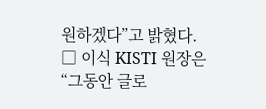원하겠다”고 밝혔다.    □ 이식 KISTI 원장은 “그동안 글로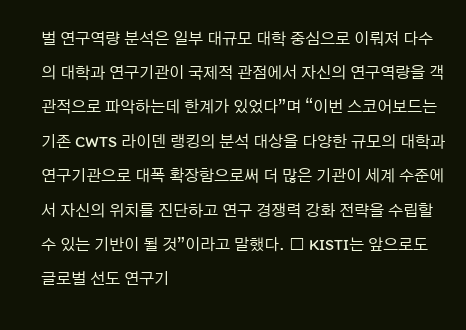벌 연구역량 분석은 일부 대규모 대학 중심으로 이뤄져 다수의 대학과 연구기관이 국제적 관점에서 자신의 연구역량을 객관적으로 파악하는데 한계가 있었다”며 “이번 스코어보드는 기존 CWTS 라이덴 랭킹의 분석 대상을 다양한 규모의 대학과 연구기관으로 대폭 확장함으로써 더 많은 기관이 세계 수준에서 자신의 위치를 진단하고 연구 경쟁력 강화 전략을 수립할 수 있는 기반이 될 것”이라고 말했다. □ KISTI는 앞으로도 글로벌 선도 연구기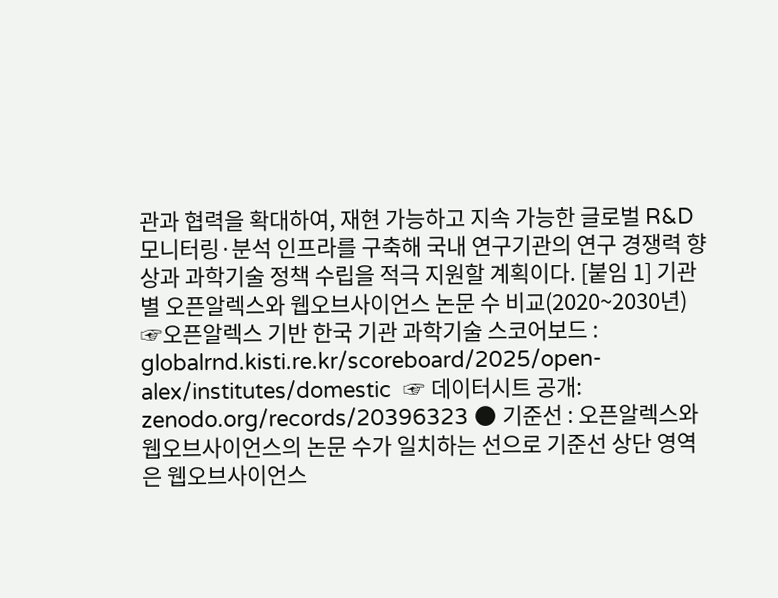관과 협력을 확대하여, 재현 가능하고 지속 가능한 글로벌 R&D 모니터링·분석 인프라를 구축해 국내 연구기관의 연구 경쟁력 향상과 과학기술 정책 수립을 적극 지원할 계획이다. [붙임 1] 기관별 오픈알렉스와 웹오브사이언스 논문 수 비교(2020~2030년)  ☞오픈알렉스 기반 한국 기관 과학기술 스코어보드 :     globalrnd.kisti.re.kr/scoreboard/2025/open-alex/institutes/domestic  ☞ 데이터시트 공개: zenodo.org/records/20396323 ● 기준선 : 오픈알렉스와 웹오브사이언스의 논문 수가 일치하는 선으로 기준선 상단 영역은 웹오브사이언스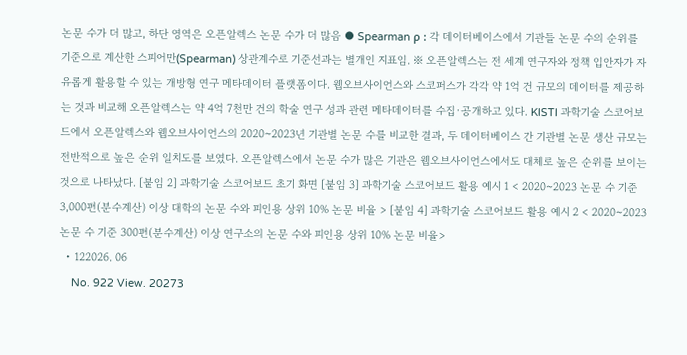논문 수가 더 많고, 하단 영역은 오픈알렉스 논문 수가 더 많음 ● Spearman ρ : 각 데이터베이스에서 기관들 논문 수의 순위를 기준으로 계산한 스피어만(Spearman) 상관계수로 기준선과는 별개인 지표임. ※ 오픈알렉스는 전 세계 연구자와 정책 입안자가 자유롭게 활용할 수 있는 개방형 연구 메타데이터 플랫폼이다. 웹오브사이언스와 스코퍼스가 각각 약 1억 건 규모의 데이터를 제공하는 것과 비교해 오픈알렉스는 약 4억 7천만 건의 학술 연구 성과 관련 메타데이터를 수집·공개하고 있다. KISTI 과학기술 스코어보드에서 오픈알렉스와 웹오브사이언스의 2020~2023년 기관별 논문 수를 비교한 결과, 두 데이터베이스 간 기관별 논문 생산 규모는 전반적으로 높은 순위 일치도를 보였다. 오픈알렉스에서 논문 수가 많은 기관은 웹오브사이언스에서도 대체로 높은 순위를 보이는 것으로 나타났다. [붙임 2] 과학기술 스코어보드 초기 화면 [붙임 3] 과학기술 스코어보드 활용 예시 1 < 2020~2023 논문 수 기준 3,000편(분수계산) 이상 대학의 논문 수와 피인용 상위 10% 논문 비율 > [붙임 4] 과학기술 스코어보드 활용 예시 2 < 2020~2023 논문 수 기준 300편(분수계산) 이상 연구소의 논문 수와 피인용 상위 10% 논문 비율>
  • 122026. 06
    No. 922 View. 20273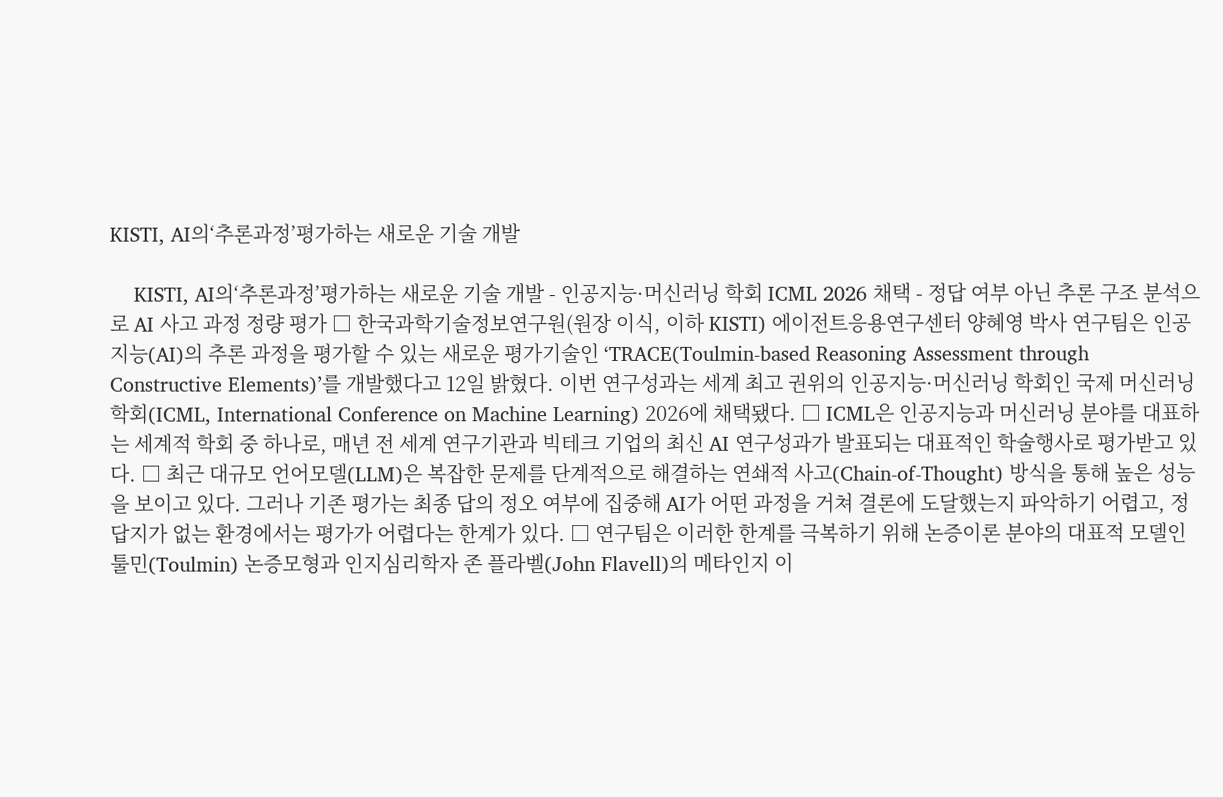KISTI, AI의‘추론과정’평가하는 새로운 기술 개발

    KISTI, AI의‘추론과정’평가하는 새로운 기술 개발 - 인공지능·머신러닝 학회 ICML 2026 채택 - 정답 여부 아닌 추론 구조 분석으로 AI 사고 과정 정량 평가 □ 한국과학기술정보연구원(원장 이식, 이하 KISTI) 에이전트응용연구센터 양혜영 박사 연구팀은 인공지능(AI)의 추론 과정을 평가할 수 있는 새로운 평가기술인 ‘TRACE(Toulmin-based Reasoning Assessment through Constructive Elements)’를 개발했다고 12일 밝혔다. 이번 연구성과는 세계 최고 권위의 인공지능·머신러닝 학회인 국제 머신러닝학회(ICML, International Conference on Machine Learning) 2026에 채택됐다. □ ICML은 인공지능과 머신러닝 분야를 대표하는 세계적 학회 중 하나로, 매년 전 세계 연구기관과 빅테크 기업의 최신 AI 연구성과가 발표되는 대표적인 학술행사로 평가받고 있다. □ 최근 대규모 언어모델(LLM)은 복잡한 문제를 단계적으로 해결하는 연쇄적 사고(Chain-of-Thought) 방식을 통해 높은 성능을 보이고 있다. 그러나 기존 평가는 최종 답의 정오 여부에 집중해 AI가 어떤 과정을 거쳐 결론에 도달했는지 파악하기 어렵고, 정답지가 없는 환경에서는 평가가 어렵다는 한계가 있다. □ 연구팀은 이러한 한계를 극복하기 위해 논증이론 분야의 대표적 모델인 툴민(Toulmin) 논증모형과 인지심리학자 존 플라벨(John Flavell)의 메타인지 이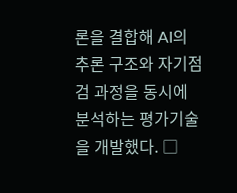론을 결합해 AI의 추론 구조와 자기점검 과정을 동시에 분석하는 평가기술을 개발했다. □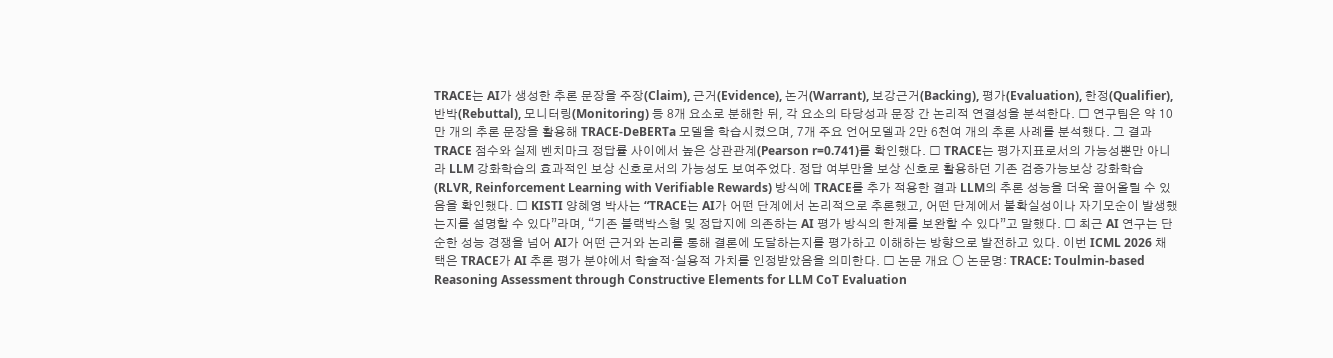TRACE는 AI가 생성한 추론 문장을 주장(Claim), 근거(Evidence), 논거(Warrant), 보강근거(Backing), 평가(Evaluation), 한정(Qualifier), 반박(Rebuttal), 모니터링(Monitoring) 등 8개 요소로 분해한 뒤, 각 요소의 타당성과 문장 간 논리적 연결성을 분석한다. □ 연구팀은 약 10만 개의 추론 문장을 활용해 TRACE-DeBERTa 모델을 학습시켰으며, 7개 주요 언어모델과 2만 6천여 개의 추론 사례를 분석했다. 그 결과 TRACE 점수와 실제 벤치마크 정답률 사이에서 높은 상관관계(Pearson r=0.741)를 확인했다. □ TRACE는 평가지표로서의 가능성뿐만 아니라 LLM 강화학습의 효과적인 보상 신호로서의 가능성도 보여주었다. 정답 여부만을 보상 신호로 활용하던 기존 검증가능보상 강화학습(RLVR, Reinforcement Learning with Verifiable Rewards) 방식에 TRACE를 추가 적용한 결과 LLM의 추론 성능을 더욱 끌어올릴 수 있음을 확인했다. □ KISTI 양혜영 박사는 “TRACE는 AI가 어떤 단계에서 논리적으로 추론했고, 어떤 단계에서 불확실성이나 자기모순이 발생했는지를 설명할 수 있다”라며, “기존 블랙박스형 및 정답지에 의존하는 AI 평가 방식의 한계를 보완할 수 있다”고 말했다. □ 최근 AI 연구는 단순한 성능 경쟁을 넘어 AI가 어떤 근거와 논리를 통해 결론에 도달하는지를 평가하고 이해하는 방향으로 발전하고 있다. 이번 ICML 2026 채택은 TRACE가 AI 추론 평가 분야에서 학술적·실용적 가치를 인정받았음을 의미한다. □ 논문 개요 ○ 논문명: TRACE: Toulmin-based Reasoning Assessment through Constructive Elements for LLM CoT Evaluation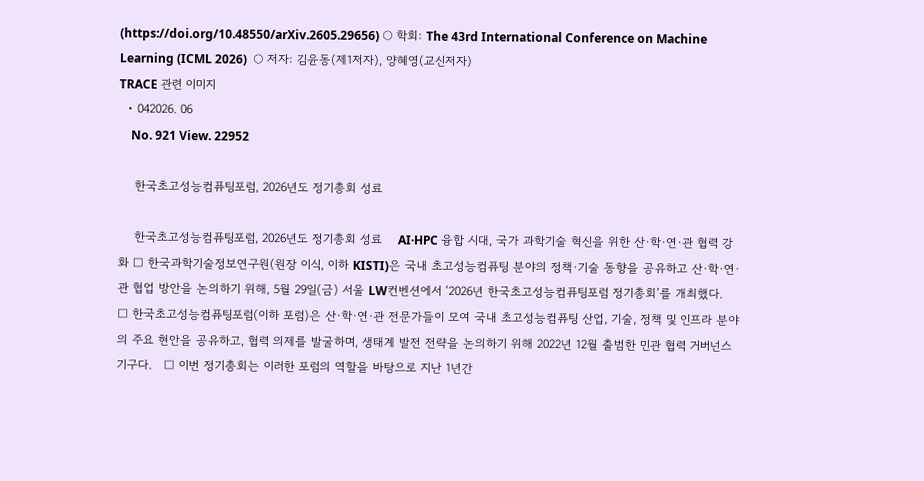(https://doi.org/10.48550/arXiv.2605.29656) ○ 학회: The 43rd International Conference on Machine Learning (ICML 2026)  ○ 저자: 김윤동(제1저자), 양혜영(교신저자)                                                           TRACE 관련 이미지
  • 042026. 06
    No. 921 View. 22952

    한국초고성능컴퓨팅포럼, 2026년도 정기총회 성료

    한국초고성능컴퓨팅포럼, 2026년도 정기총회 성료    AI·HPC 융합 시대, 국가 과학기술 혁신을 위한 산·학·연·관 협력 강화 □ 한국과학기술정보연구원(원장 이식, 이하 KISTI)은 국내 초고성능컴퓨팅 분야의 정책·기술 동향을 공유하고 산·학·연·관 협업 방안을 논의하기 위해, 5월 29일(금) 서울 LW컨벤션에서 ‘2026년 한국초고성능컴퓨팅포럼 정기총회’를 개최했다.   □ 한국초고성능컴퓨팅포럼(이하 포럼)은 산·학·연·관 전문가들이 모여 국내 초고성능컴퓨팅 산업, 기술, 정책 및 인프라 분야의 주요 현안을 공유하고, 협력 의제를 발굴하며, 생태계 발전 전략을 논의하기 위해 2022년 12월 출범한 민관 협력 거버넌스 기구다.   □ 이번 정기총회는 이러한 포럼의 역할을 바탕으로 지난 1년간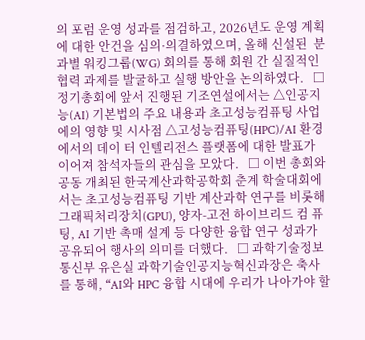의 포럼 운영 성과를 점검하고, 2026년도 운영 계획에 대한 안건을 심의·의결하였으며, 올해 신설된  분과별 워킹그룹(WG) 회의를 통해 회원 간 실질적인 협력 과제를 발굴하고 실행 방안을 논의하였다.   □ 정기총회에 앞서 진행된 기조연설에서는 △인공지능(AI) 기본법의 주요 내용과 초고성능컴퓨팅 사업에의 영향 및 시사점 △고성능컴퓨팅(HPC)/AI 환경에서의 데이 터 인텔리전스 플랫폼에 대한 발표가 이어져 참석자들의 관심을 모았다.   □ 이번 총회와 공동 개최된 한국계산과학공학회 춘계 학술대회에서는 초고성능컴퓨팅 기반 계산과학 연구를 비롯해 그래픽처리장치(GPU), 양자-고전 하이브리드 컴 퓨팅, AI 기반 촉매 설계 등 다양한 융합 연구 성과가 공유되어 행사의 의미를 더했다.   □ 과학기술정보통신부 유은실 과학기술인공지능혁신과장은 축사를 통해, “AI와 HPC 융합 시대에 우리가 나아가야 할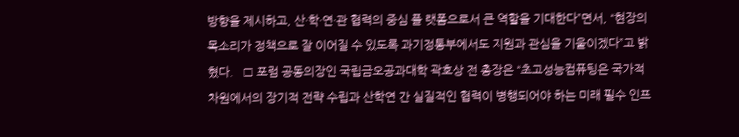방향을 제시하고, 산·학·연·관 협력의 중심 플 랫폼으로서 큰 역할을 기대한다”면서, “현장의 목소리가 정책으로 잘 이어질 수 있도록 과기정통부에서도 지원과 관심을 기울이겠다”고 밝혔다.   □ 포럼 공동의장인 국립금오공과대학 곽호상 전 총장은 “초고성능컴퓨팅은 국가적 차원에서의 장기적 전략 수립과 산학연 간 실질적인 협력이 병행되어야 하는 미래 필수 인프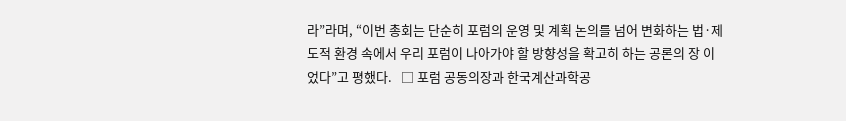라”라며, “이번 총회는 단순히 포럼의 운영 및 계획 논의를 넘어 변화하는 법·제도적 환경 속에서 우리 포럼이 나아가야 할 방향성을 확고히 하는 공론의 장 이었다”고 평했다.   □ 포럼 공동의장과 한국계산과학공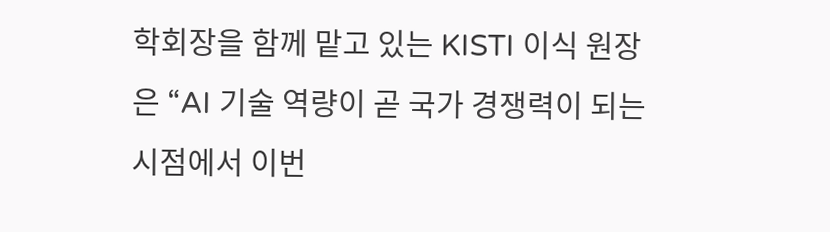학회장을 함께 맡고 있는 KISTI 이식 원장은 “AI 기술 역량이 곧 국가 경쟁력이 되는 시점에서 이번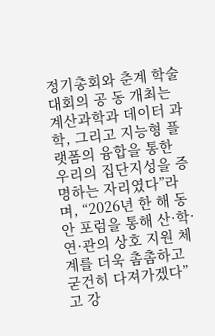정기총회와 춘계 학술대회의 공 동 개최는 계산과학과 데이터 과학, 그리고 지능형 플랫폼의 융합을 통한 우리의 집단지성을 증명하는 자리였다”라며, “2026년 한 해 동안 포럼을 통해 산·학·연·관의 상호 지원 체계를 더욱 촘촘하고 굳건히 다져가겠다”고 강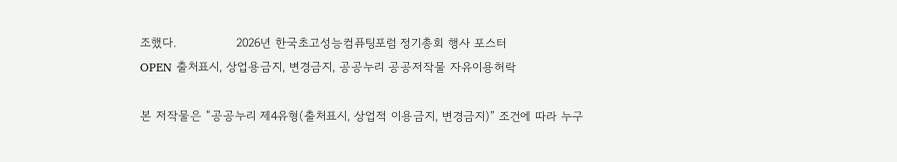조했다.               2026년 한국초고성능컴퓨팅포럼 정기총회 행사 포스터
OPEN 출처표시, 상업용금지, 변경금지, 공공누리 공공저작물 자유이용허락

본 저작물은 “공공누리 제4유형(출처표시, 상업적 이용금지, 변경금지)” 조건에 따라 누구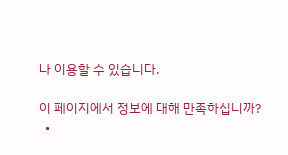나 이용할 수 있습니다.

이 페이지에서 정보에 대해 만족하십니까?
  •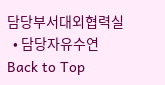담당부서대외협력실
  • 담당자유수연
Back to Top